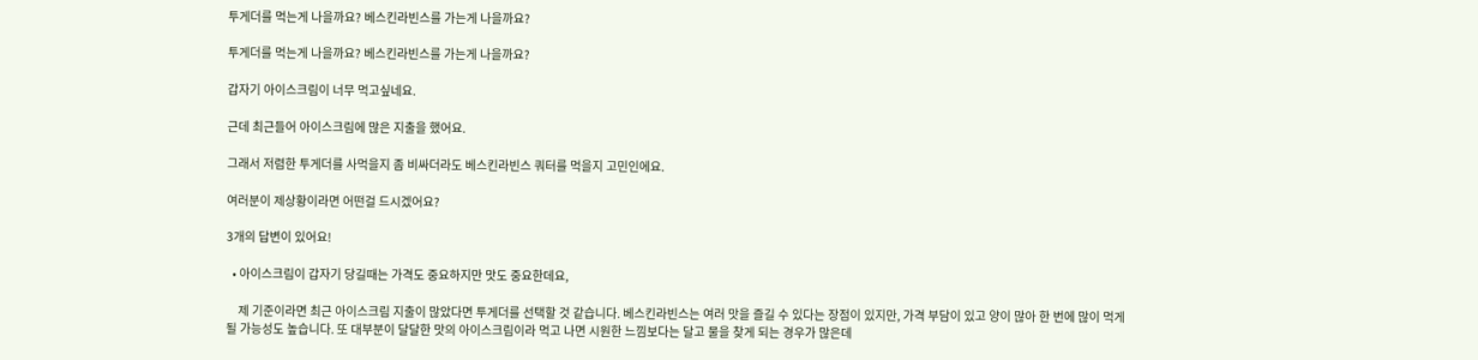투게더를 먹는게 나을까요? 베스킨라빈스를 가는게 나을까요?

투게더를 먹는게 나을까요? 베스킨라빈스를 가는게 나을까요?

갑자기 아이스크림이 너무 먹고싶네요.

근데 최근들어 아이스크림에 많은 지출을 했어요.

그래서 저렴한 투게더를 사먹을지 좀 비싸더라도 베스킨라빈스 쿼터를 먹을지 고민인에요.

여러분이 제상황이라면 어떤걸 드시겠어요?

3개의 답변이 있어요!

  • 아이스크림이 갑자기 당길때는 가격도 중요하지만 맛도 중요한데요,

    제 기준이라면 최근 아이스크림 지출이 많았다면 투게더를 선택할 것 같습니다. 베스킨라빈스는 여러 맛을 즐길 수 있다는 장점이 있지만, 가격 부담이 있고 양이 많아 한 번에 많이 먹게 될 가능성도 높습니다. 또 대부분이 달달한 맛의 아이스크림이라 먹고 나면 시원한 느낌보다는 달고 물을 찾게 되는 경우가 많은데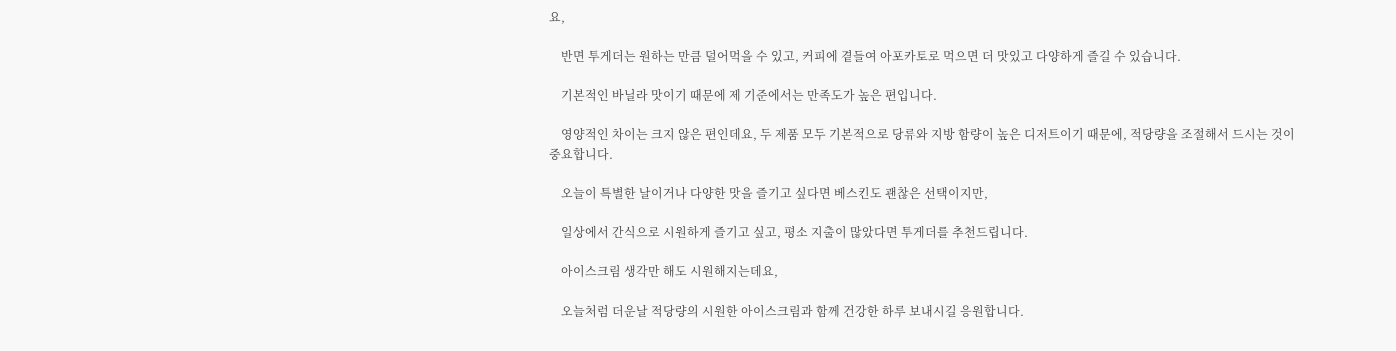요,

    반면 투게더는 원하는 만큼 덜어먹을 수 있고, 커피에 곁들여 아포카토로 먹으면 더 맛있고 다양하게 즐길 수 있습니다.

    기본적인 바닐라 맛이기 때문에 제 기준에서는 만족도가 높은 편입니다.

    영양적인 차이는 크지 않은 편인데요, 두 제품 모두 기본적으로 당류와 지방 함량이 높은 디저트이기 때문에, 적당량을 조절해서 드시는 것이 중요합니다.

    오늘이 특별한 날이거나 다양한 맛을 즐기고 싶다면 베스킨도 괜찮은 선택이지만,

    일상에서 간식으로 시원하게 즐기고 싶고, 평소 지출이 많았다면 투게더를 추천드립니다.

    아이스크림 생각만 해도 시원해지는데요,

    오늘처럼 더운날 적당량의 시원한 아이스크림과 함께 건강한 하루 보내시길 응원합니다.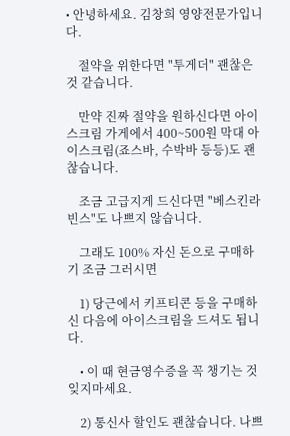• 안녕하세요. 김창희 영양전문가입니다.

    절약을 위한다면 "투게더" 괜찮은 것 같습니다.

    만약 진짜 절약을 원하신다면 아이스크림 가게에서 400~500원 막대 아이스크림(죠스바, 수박바 등등)도 괜찮습니다.

    조금 고급지게 드신다면 "베스킨라빈스"도 나쁘지 않습니다.

    그래도 100% 자신 돈으로 구매하기 조금 그러시면

    1) 당근에서 키프티콘 등을 구매하신 다음에 아이스크림을 드셔도 됩니다.

    • 이 때 현금영수증을 꼭 챙기는 것 잊지마세요.

    2) 통신사 할인도 괜찮습니다. 나쁘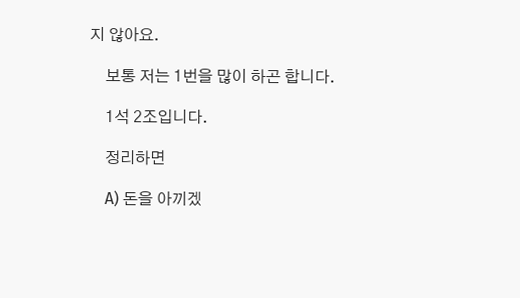지 않아요.

    보통 저는 1번을 많이 하곤 합니다.

    1석 2조입니다.

    정리하면

    A) 돈을 아끼겠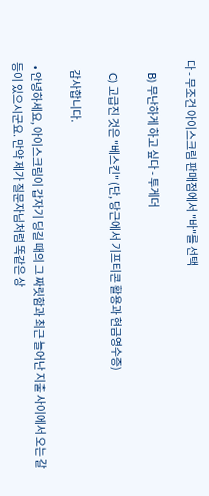다 - 무조건 아이스크림 판매점에서 "바"를 선택

    B) 무난하게 하고 싶다 - 투게더

    C) 고급진 것은 "베스킨" (단, 당근에서 기프티콘 활용과 현금영수증)

    감사합니다.

  • 안녕하세요, 아이스크림이 갑자기 딩길 때의 그 짜릿함과 최근 늘어난 지출 사이에서 오는 갈등이 있으시군요. 만약 제가 질문자님처럼 똑같은 상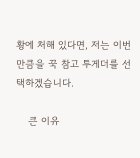황에 처해 있다면, 저는 이번만큼을 꾹 참고 투게더를 선택하겠습니다.

    큰 이유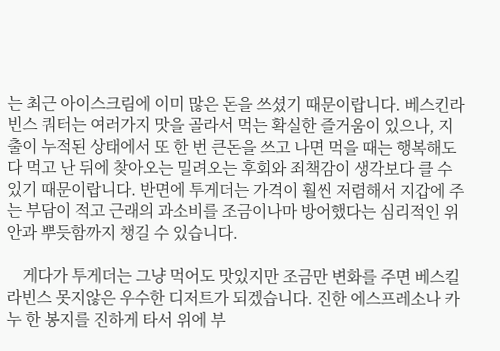는 최근 아이스크림에 이미 많은 돈을 쓰셨기 때문이랍니다. 베스킨라빈스 쿼터는 여러가지 맛을 골라서 먹는 확실한 즐거움이 있으나, 지출이 누적된 상태에서 또 한 번 큰돈을 쓰고 나면 먹을 때는 행복해도 다 먹고 난 뒤에 찾아오는 밀려오는 후회와 죄책감이 생각보다 클 수 있기 때문이랍니다. 반면에 투게더는 가격이 훨씬 저렴해서 지갑에 주는 부담이 적고 근래의 과소비를 조금이나마 방어했다는 심리적인 위안과 뿌듯함까지 챙길 수 있습니다.

    게다가 투게더는 그냥 먹어도 맛있지만 조금만 변화를 주면 베스킬라빈스 못지않은 우수한 디저트가 되겠습니다. 진한 에스프레소나 카누 한 봉지를 진하게 타서 위에 부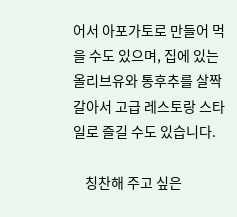어서 아포가토로 만들어 먹을 수도 있으며, 집에 있는 올리브유와 통후추를 살짝 갈아서 고급 레스토랑 스타일로 즐길 수도 있습니다.

    칭찬해 주고 싶은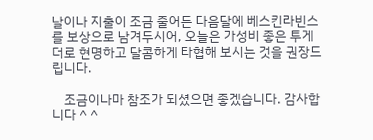날이나 지출이 조금 줄어든 다음달에 베스킨라빈스를 보상으로 남겨두시어, 오늘은 가성비 좋은 투게더로 현명하고 달콤하게 타협해 보시는 것을 권장드립니다.

    조금이나마 참조가 되셨으면 좋겠습니다. 감사합니다 ^ ^